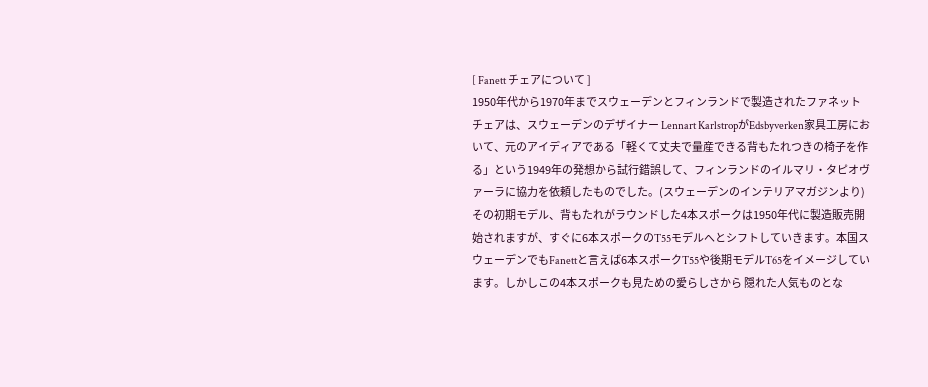[ Fanett チェアについて ]
1950年代から1970年までスウェーデンとフィンランドで製造されたファネットチェアは、スウェーデンのデザイナー Lennart KarlstropがEdsbyverken家具工房において、元のアイディアである「軽くて丈夫で量産できる背もたれつきの椅子を作る」という1949年の発想から試行錯誤して、フィンランドのイルマリ・タピオヴァーラに協力を依頼したものでした。(スウェーデンのインテリアマガジンより)
その初期モデル、背もたれがラウンドした4本スポークは1950年代に製造販売開始されますが、すぐに6本スポークのT55モデルへとシフトしていきます。本国スウェーデンでもFanettと言えば6本スポークT55や後期モデルT65をイメージしています。しかしこの4本スポークも見ための愛らしさから 隠れた人気ものとな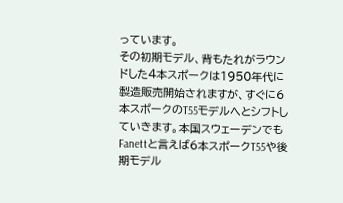っています。
その初期モデル、背もたれがラウンドした4本スポークは1950年代に製造販売開始されますが、すぐに6本スポークのT55モデルへとシフトしていきます。本国スウェーデンでもFanettと言えば6本スポークT55や後期モデル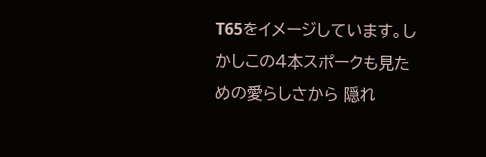T65をイメージしています。しかしこの4本スポークも見ための愛らしさから 隠れ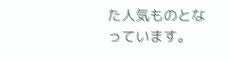た人気ものとなっています。